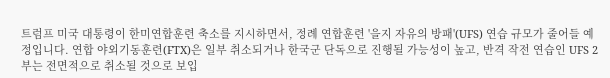트럼프 미국 대통령이 한미연합훈련 축소를 지시하면서, 정례 연합훈련 '을지 자유의 방패'(UFS) 연습 규모가 줄어들 예정입니다. 연합 야외기동훈련(FTX)은 일부 취소되거나 한국군 단독으로 진행될 가능성이 높고, 반격 작전 연습인 UFS 2부는 전면적으로 취소될 것으로 보입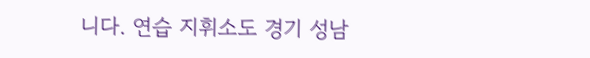니다. 연습 지휘소도 경기 성남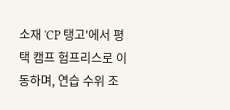소재 'CP 탱고'에서 평택 캠프 험프리스로 이동하며, 연습 수위 조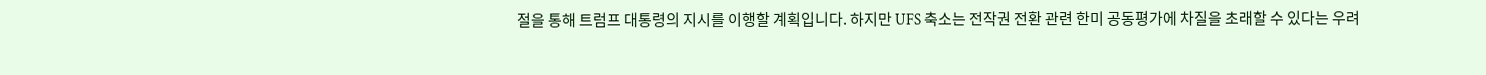절을 통해 트럼프 대통령의 지시를 이행할 계획입니다. 하지만 UFS 축소는 전작권 전환 관련 한미 공동평가에 차질을 초래할 수 있다는 우려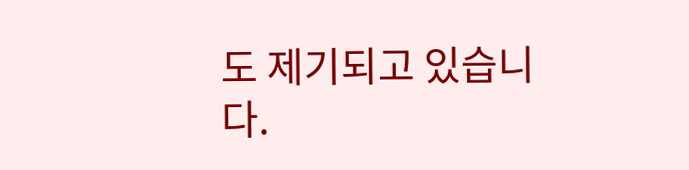도 제기되고 있습니다.